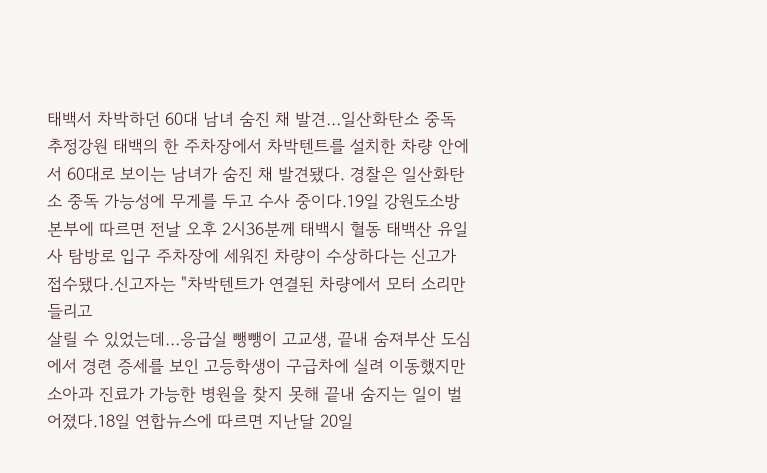태백서 차박하던 60대 남녀 숨진 채 발견…일산화탄소 중독 추정강원 태백의 한 주차장에서 차박텐트를 설치한 차량 안에서 60대로 보이는 남녀가 숨진 채 발견됐다. 경찰은 일산화탄소 중독 가능성에 무게를 두고 수사 중이다.19일 강원도소방본부에 따르면 전날 오후 2시36분께 태백시 혈동 태백산 유일사 탐방로 입구 주차장에 세워진 차량이 수상하다는 신고가 접수됐다.신고자는 "차박텐트가 연결된 차량에서 모터 소리만 들리고
살릴 수 있었는데…응급실 뺑뺑이 고교생, 끝내 숨져부산 도심에서 경련 증세를 보인 고등학생이 구급차에 실려 이동했지만 소아과 진료가 가능한 병원을 찾지 못해 끝내 숨지는 일이 벌어졌다.18일 연합뉴스에 따르면 지난달 20일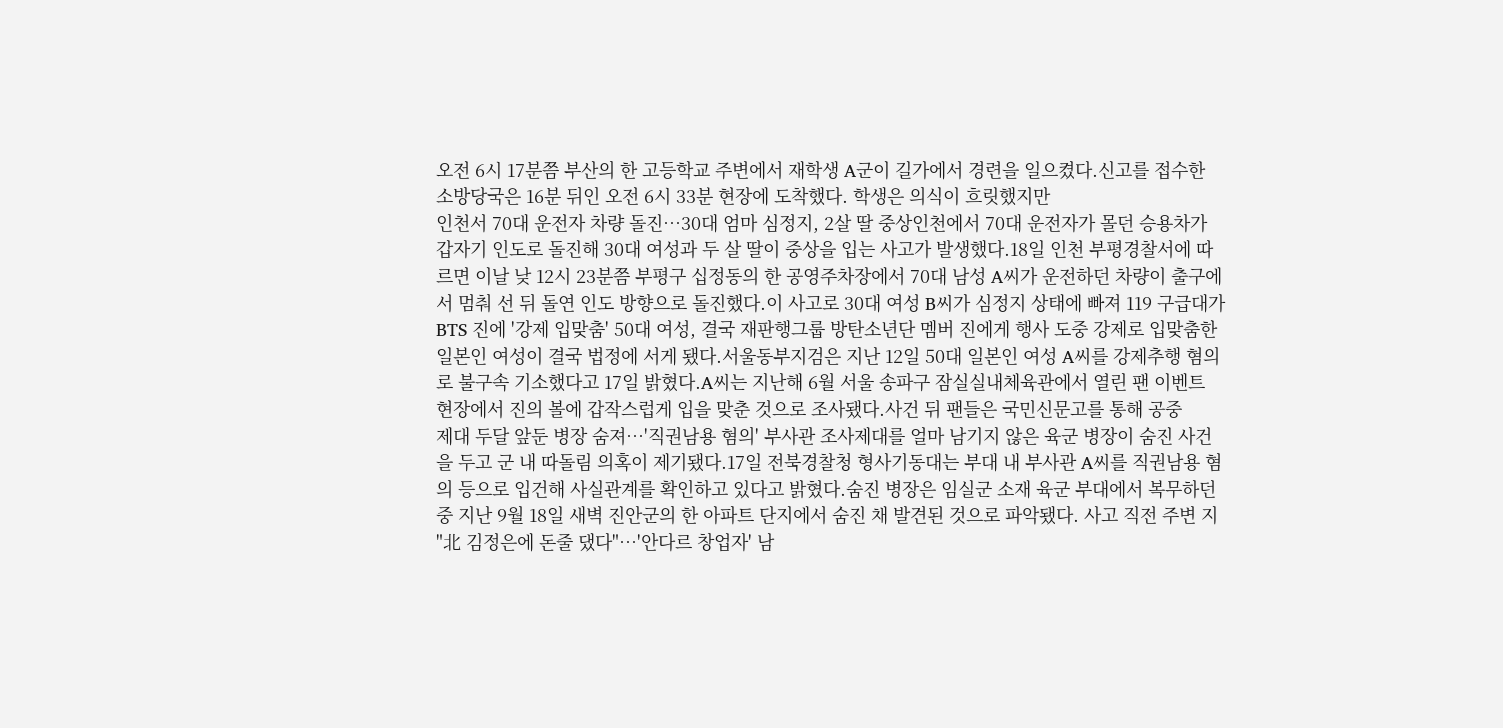오전 6시 17분쯤 부산의 한 고등학교 주변에서 재학생 A군이 길가에서 경련을 일으켰다.신고를 접수한 소방당국은 16분 뒤인 오전 6시 33분 현장에 도착했다. 학생은 의식이 흐릿했지만
인천서 70대 운전자 차량 돌진…30대 엄마 심정지, 2살 딸 중상인천에서 70대 운전자가 몰던 승용차가 갑자기 인도로 돌진해 30대 여성과 두 살 딸이 중상을 입는 사고가 발생했다.18일 인천 부평경찰서에 따르면 이날 낮 12시 23분쯤 부평구 십정동의 한 공영주차장에서 70대 남성 A씨가 운전하던 차량이 출구에서 멈춰 선 뒤 돌연 인도 방향으로 돌진했다.이 사고로 30대 여성 B씨가 심정지 상태에 빠져 119 구급대가
BTS 진에 '강제 입맞춤' 50대 여성, 결국 재판행그룹 방탄소년단 멤버 진에게 행사 도중 강제로 입맞춤한 일본인 여성이 결국 법정에 서게 됐다.서울동부지검은 지난 12일 50대 일본인 여성 A씨를 강제추행 혐의로 불구속 기소했다고 17일 밝혔다.A씨는 지난해 6월 서울 송파구 잠실실내체육관에서 열린 팬 이벤트 현장에서 진의 볼에 갑작스럽게 입을 맞춘 것으로 조사됐다.사건 뒤 팬들은 국민신문고를 통해 공중
제대 두달 앞둔 병장 숨져…'직권남용 혐의' 부사관 조사제대를 얼마 남기지 않은 육군 병장이 숨진 사건을 두고 군 내 따돌림 의혹이 제기됐다.17일 전북경찰청 형사기동대는 부대 내 부사관 A씨를 직권남용 혐의 등으로 입건해 사실관계를 확인하고 있다고 밝혔다.숨진 병장은 임실군 소재 육군 부대에서 복무하던 중 지난 9월 18일 새벽 진안군의 한 아파트 단지에서 숨진 채 발견된 것으로 파악됐다. 사고 직전 주변 지
"北 김정은에 돈줄 댔다"…'안다르 창업자' 남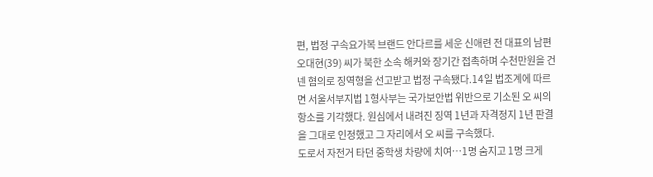편, 법정 구속요가복 브랜드 안다르를 세운 신애련 전 대표의 남편 오대현(39) 씨가 북한 소속 해커와 장기간 접촉하며 수천만원을 건넨 혐의로 징역형을 선고받고 법정 구속됐다.14일 법조계에 따르면 서울서부지법 1형사부는 국가보안법 위반으로 기소된 오 씨의 항소를 기각했다. 원심에서 내려진 징역 1년과 자격정지 1년 판결을 그대로 인정했고 그 자리에서 오 씨를 구속했다.
도로서 자전거 타던 중학생 차량에 치여…1명 숨지고 1명 크게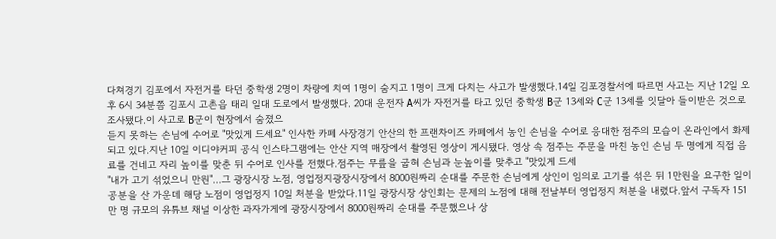다쳐경기 김포에서 자전거를 타던 중학생 2명이 차량에 치여 1명이 숨지고 1명이 크게 다치는 사고가 발생했다.14일 김포경찰서에 따르면 사고는 지난 12일 오후 6시 34분쯤 김포시 고촌읍 태리 일대 도로에서 발생했다. 20대 운전자 A씨가 자전거를 타고 있던 중학생 B군 13세와 C군 13세를 잇달아 들이받은 것으로 조사됐다.이 사고로 B군이 현장에서 숨졌으
듣지 못하는 손님에 수어로 "맛있게 드세요" 인사한 카페 사장경기 안산의 한 프랜차이즈 카페에서 농인 손님을 수어로 응대한 점주의 모습이 온라인에서 화제되고 있다.지난 10일 이디야커피 공식 인스타그램에는 안산 지역 매장에서 촬영된 영상이 게시됐다. 영상 속 점주는 주문을 마친 농인 손님 두 명에게 직접 음료를 건네고 자리 높이를 맞춘 뒤 수어로 인사를 전했다.점주는 무릎을 굽혀 손님과 눈높이를 맞추고 "맛있게 드세
"내가 고기 섞었으니 만원"…그 광장시장 노점, 영업정지광장시장에서 8000원짜리 순대를 주문한 손님에게 상인이 임의로 고기를 섞은 뒤 1만원을 요구한 일이 공분을 산 가운데 해당 노점이 영업정지 10일 처분을 받았다.11일 광장시장 상인회는 문제의 노점에 대해 전날부터 영업정지 처분을 내렸다.앞서 구독자 151만 명 규모의 유튜브 채널 이상한 과자가게에 광장시장에서 8000원짜리 순대를 주문했으나 상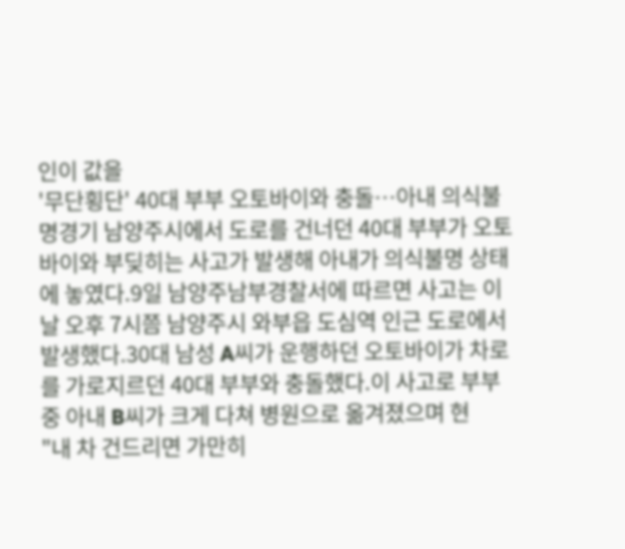인이 값을
'무단횡단' 40대 부부 오토바이와 충돌…아내 의식불명경기 남양주시에서 도로를 건너던 40대 부부가 오토바이와 부딪히는 사고가 발생해 아내가 의식불명 상태에 놓였다.9일 남양주남부경찰서에 따르면 사고는 이날 오후 7시쯤 남양주시 와부읍 도심역 인근 도로에서 발생했다.30대 남성 A씨가 운행하던 오토바이가 차로를 가로지르던 40대 부부와 충돌했다.이 사고로 부부 중 아내 B씨가 크게 다쳐 병원으로 옮겨졌으며 현
"내 차 건드리면 가만히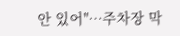안 있어"…주차장 막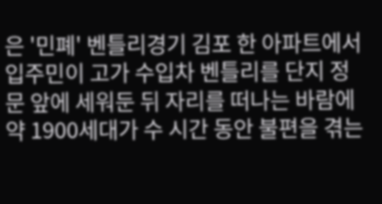은 '민폐' 벤틀리경기 김포 한 아파트에서 입주민이 고가 수입차 벤틀리를 단지 정문 앞에 세워둔 뒤 자리를 떠나는 바람에 약 1900세대가 수 시간 동안 불편을 겪는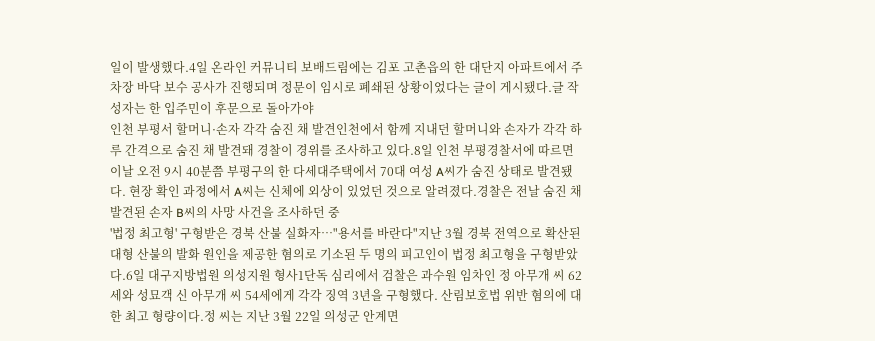일이 발생했다.4일 온라인 커뮤니티 보배드림에는 김포 고촌읍의 한 대단지 아파트에서 주차장 바닥 보수 공사가 진행되며 정문이 임시로 폐쇄된 상황이었다는 글이 게시됐다.글 작성자는 한 입주민이 후문으로 돌아가야
인천 부평서 할머니·손자 각각 숨진 채 발견인천에서 함께 지내던 할머니와 손자가 각각 하루 간격으로 숨진 채 발견돼 경찰이 경위를 조사하고 있다.8일 인천 부평경찰서에 따르면 이날 오전 9시 40분쯤 부평구의 한 다세대주택에서 70대 여성 A씨가 숨진 상태로 발견됐다. 현장 확인 과정에서 A씨는 신체에 외상이 있었던 것으로 알려졌다.경찰은 전날 숨진 채 발견된 손자 B씨의 사망 사건을 조사하던 중
'법정 최고형' 구형받은 경북 산불 실화자…"용서를 바란다"지난 3월 경북 전역으로 확산된 대형 산불의 발화 원인을 제공한 혐의로 기소된 두 명의 피고인이 법정 최고형을 구형받았다.6일 대구지방법원 의성지원 형사1단독 심리에서 검찰은 과수원 임차인 정 아무개 씨 62세와 성묘객 신 아무개 씨 54세에게 각각 징역 3년을 구형했다. 산림보호법 위반 혐의에 대한 최고 형량이다.정 씨는 지난 3월 22일 의성군 안계면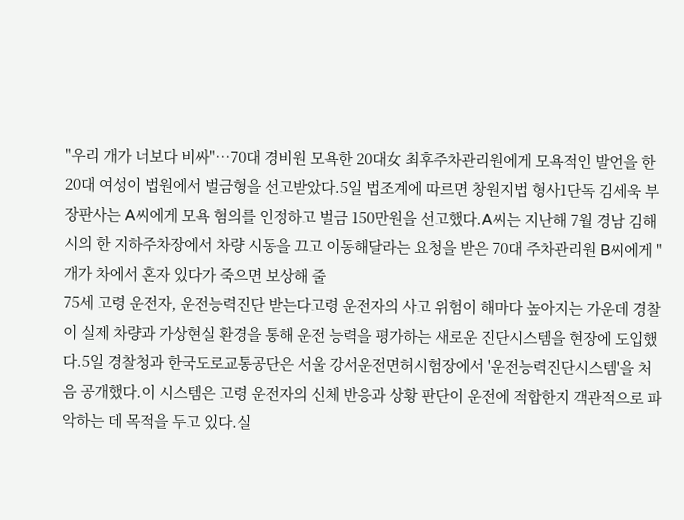"우리 개가 너보다 비싸"…70대 경비원 모욕한 20대女 최후주차관리원에게 모욕적인 발언을 한 20대 여성이 법원에서 벌금형을 선고받았다.5일 법조계에 따르면 창원지법 형사1단독 김세욱 부장판사는 A씨에게 모욕 혐의를 인정하고 벌금 150만원을 선고했다.A씨는 지난해 7월 경남 김해시의 한 지하주차장에서 차량 시동을 끄고 이동해달라는 요청을 받은 70대 주차관리원 B씨에게 "개가 차에서 혼자 있다가 죽으면 보상해 줄
75세 고령 운전자, 운전능력진단 받는다고령 운전자의 사고 위험이 해마다 높아지는 가운데 경찰이 실제 차량과 가상현실 환경을 통해 운전 능력을 평가하는 새로운 진단시스템을 현장에 도입했다.5일 경찰청과 한국도로교통공단은 서울 강서운전면허시험장에서 '운전능력진단시스템'을 처음 공개했다.이 시스템은 고령 운전자의 신체 반응과 상황 판단이 운전에 적합한지 객관적으로 파악하는 데 목적을 두고 있다.실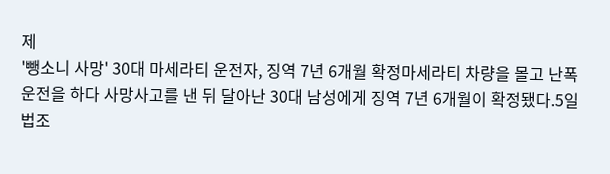제
'뺑소니 사망' 30대 마세라티 운전자, 징역 7년 6개월 확정마세라티 차량을 몰고 난폭운전을 하다 사망사고를 낸 뒤 달아난 30대 남성에게 징역 7년 6개월이 확정됐다.5일 법조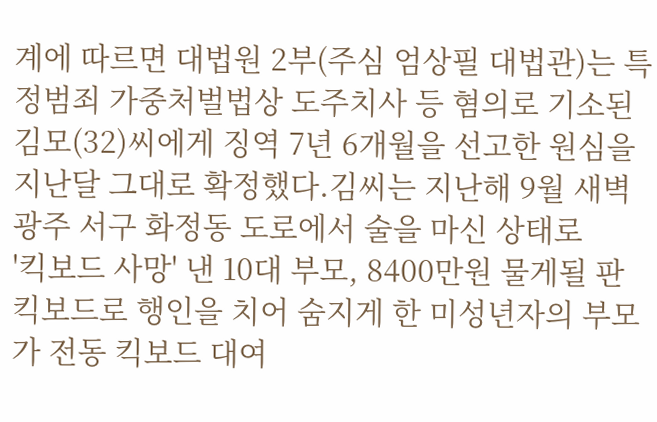계에 따르면 대법원 2부(주심 엄상필 대법관)는 특정범죄 가중처벌법상 도주치사 등 혐의로 기소된 김모(32)씨에게 징역 7년 6개월을 선고한 원심을 지난달 그대로 확정했다.김씨는 지난해 9월 새벽 광주 서구 화정동 도로에서 술을 마신 상태로
'킥보드 사망' 낸 10대 부모, 8400만원 물게될 판킥보드로 행인을 치어 숨지게 한 미성년자의 부모가 전동 킥보드 대여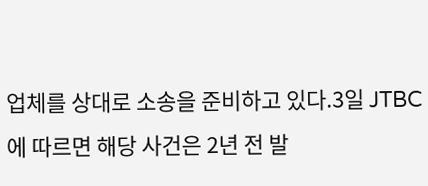업체를 상대로 소송을 준비하고 있다.3일 JTBC에 따르면 해당 사건은 2년 전 발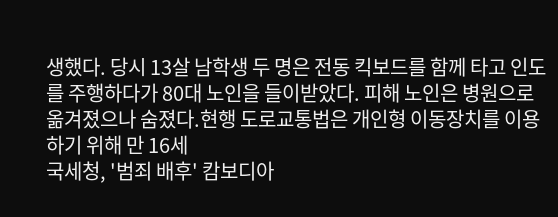생했다. 당시 13살 남학생 두 명은 전동 킥보드를 함께 타고 인도를 주행하다가 80대 노인을 들이받았다. 피해 노인은 병원으로 옮겨졌으나 숨졌다.현행 도로교통법은 개인형 이동장치를 이용하기 위해 만 16세
국세청, '범죄 배후' 캄보디아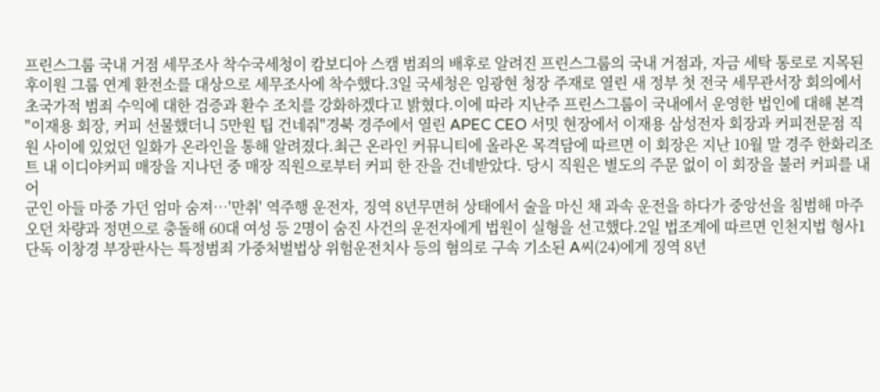프린스그룹 국내 거점 세무조사 착수국세청이 캄보디아 스캠 범죄의 배후로 알려진 프린스그룹의 국내 거점과, 자금 세탁 통로로 지목된 후이원 그룹 연계 환전소를 대상으로 세무조사에 착수했다.3일 국세청은 임광현 청장 주재로 열린 새 정부 첫 전국 세무관서장 회의에서 초국가적 범죄 수익에 대한 검증과 환수 조치를 강화하겠다고 밝혔다.이에 따라 지난주 프린스그룹이 국내에서 운영한 법인에 대해 본격
"이재용 회장, 커피 선물했더니 5만원 팁 건네줘"경북 경주에서 열린 APEC CEO 서밋 현장에서 이재용 삼성전자 회장과 커피전문점 직원 사이에 있었던 일화가 온라인을 통해 알려졌다.최근 온라인 커뮤니티에 올라온 목격담에 따르면 이 회장은 지난 10월 말 경주 한화리조트 내 이디야커피 매장을 지나던 중 매장 직원으로부터 커피 한 잔을 건네받았다. 당시 직원은 별도의 주문 없이 이 회장을 불러 커피를 내어
군인 아들 마중 가던 엄마 숨져…'만취' 역주행 운전자, 징역 8년무면허 상태에서 술을 마신 채 과속 운전을 하다가 중앙선을 침범해 마주 오던 차량과 정면으로 충돌해 60대 여성 등 2명이 숨진 사건의 운전자에게 법원이 실형을 선고했다.2일 법조계에 따르면 인천지법 형사1단독 이창경 부장판사는 특정범죄 가중처벌법상 위험운전치사 등의 혐의로 구속 기소된 A씨(24)에게 징역 8년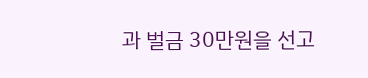과 벌금 30만원을 선고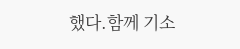했다.함께 기소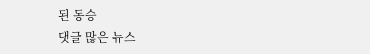된 동승
댓글 많은 뉴스